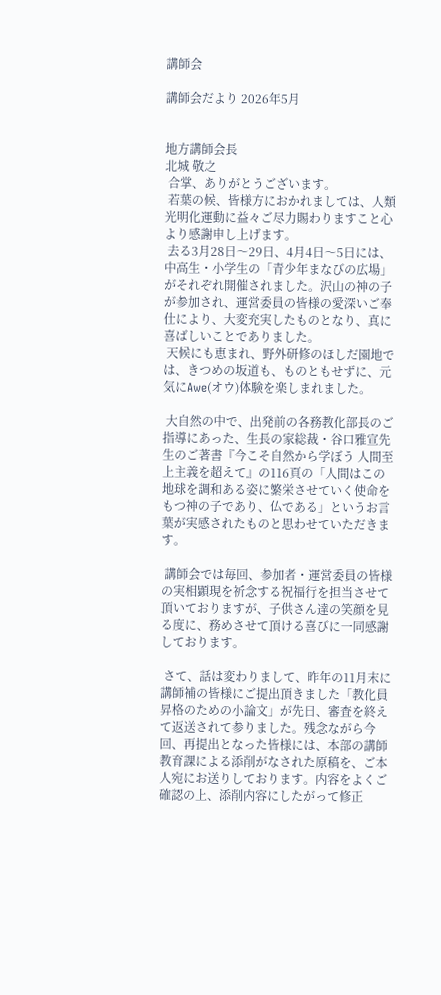講師会

講師会だより 2026年5月


地方講師会長
北城 敬之
 合掌、ありがとうございます。
 若葉の候、皆様方におかれましては、人類光明化運動に益々ご尽力賜わりますこと心より感謝申し上げます。
 去る3月28日〜29日、4月4日〜5日には、中高生・小学生の「青少年まなびの広場」がそれぞれ開催されました。沢山の神の子が参加され、運営委員の皆様の愛深いご奉仕により、大変充実したものとなり、真に喜ばしいことでありました。
 天候にも恵まれ、野外研修のほしだ園地では、きつめの坂道も、ものともせずに、元気にAwe(オウ)体験を楽しまれました。

 大自然の中で、出発前の各務教化部長のご指導にあった、生長の家総裁・谷口雅宣先生のご著書『今こそ自然から学ぼう 人間至上主義を超えて』の116頁の「人間はこの地球を調和ある姿に繁栄させていく使命をもつ神の子であり、仏である」というお言葉が実感されたものと思わせていただきます。

 講師会では毎回、参加者・運営委員の皆様の実相顕現を祈念する祝福行を担当させて頂いておりますが、子供さん達の笑顔を見る度に、務めさせて頂ける喜びに一同感謝しております。

 さて、話は変わりまして、昨年の11月末に講師補の皆様にご提出頂きました「教化員昇格のための小論文」が先日、審査を終えて返送されて参りました。残念ながら今回、再提出となった皆様には、本部の講師教育課による添削がなされた原稿を、ご本人宛にお送りしております。内容をよくご確認の上、添削内容にしたがって修正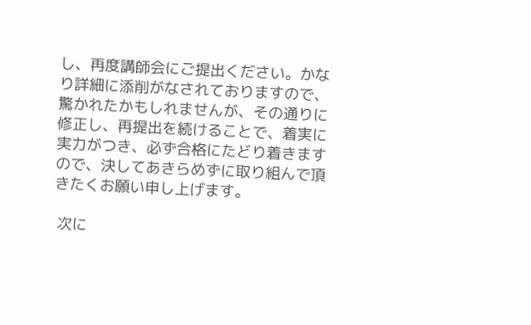し、再度講師会にご提出ください。かなり詳細に添削がなされておりますので、驚かれたかもしれませんが、その通りに修正し、再提出を続けることで、着実に実力がつき、必ず合格にたどり着きますので、決してあきらめずに取り組んで頂きたくお願い申し上げます。

 次に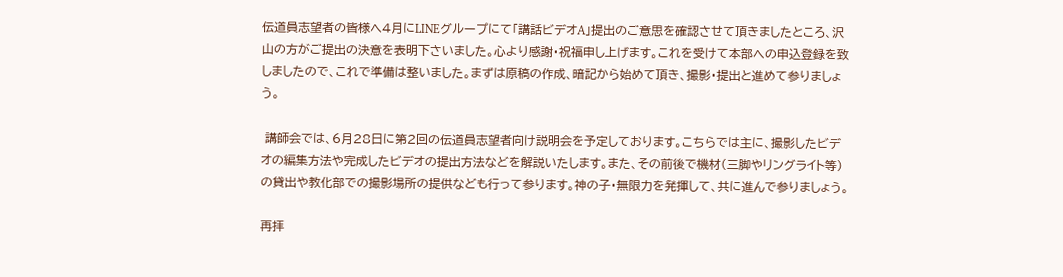伝道員志望者の皆様へ4月にLINEグループにて「講話ビデオA」提出のご意思を確認させて頂きましたところ、沢山の方がご提出の決意を表明下さいました。心より感謝・祝福申し上げます。これを受けて本部への申込登録を致しましたので、これで準備は整いました。まずは原稿の作成、暗記から始めて頂き、撮影・提出と進めて参りましょう。

 講師会では、6月28日に第2回の伝道員志望者向け説明会を予定しております。こちらでは主に、撮影したビデオの編集方法や完成したビデオの提出方法などを解説いたします。また、その前後で機材(三脚やリングライト等)の貸出や教化部での撮影場所の提供なども行って参ります。神の子・無限力を発揮して、共に進んで参りましょう。

再拝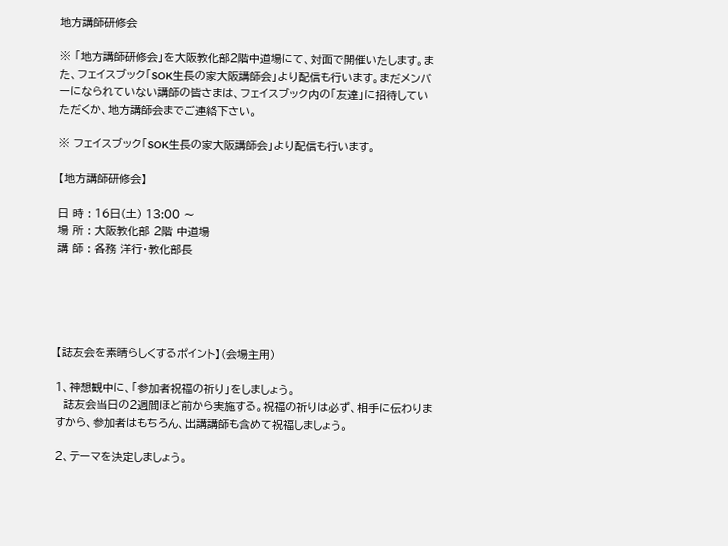地方講師研修会

※ 「地方講師研修会」を大阪教化部2階中道場にて、対面で開催いたします。また、フェイスブック「SOK生長の家大阪講師会」より配信も行います。まだメンバーになられていない講師の皆さまは、フェイスブック内の「友達」に招待していただくか、地方講師会までご連絡下さい。

※ フェイスブック「SOK生長の家大阪講師会」より配信も行います。

【地方講師研修会】

日 時 : 16日(土) 13:00 〜
場 所 : 大阪教化部 2階 中道場
講 師 : 各務 洋行・教化部長





【誌友会を素晴らしくするポイント】(会場主用)

1、神想観中に、「参加者祝福の祈り」をしましょう。
  誌友会当日の2週間ほど前から実施する。祝福の祈りは必ず、相手に伝わりますから、参加者はもちろん、出講講師も含めて祝福しましょう。

2、テーマを決定しましょう。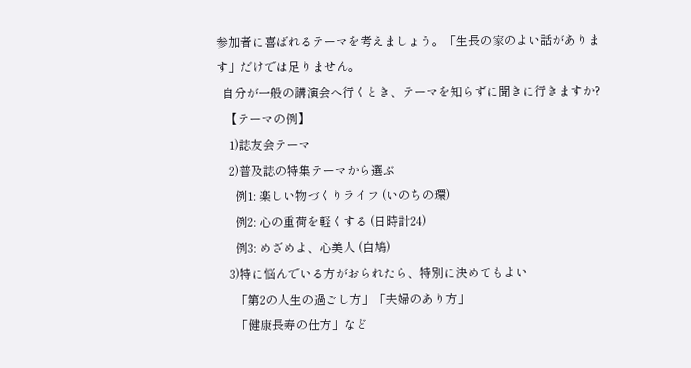参加者に喜ばれるテーマを考えましょう。「生長の家のよい話があります」だけでは足りません。
  自分が一般の講演会へ行くとき、テーマを知らずに聞きに行きますか?
   【テーマの例】
    1)誌友会テーマ
    2)普及誌の特集テーマから選ぶ
      例1: 楽しい物づくりライフ (いのちの環)
      例2: 心の重荷を軽くする (日時計24)
      例3: めざめよ、心美人 (白鳩)
    3)特に悩んでいる方がおられたら、特別に決めてもよい
      「第2の人生の過ごし方」「夫婦のあり方」
      「健康長寿の仕方」など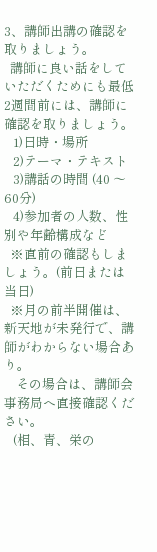3、講師出講の確認を取りましょう。
  講師に良い話をしていただくためにも最低2週間前には、講師に確認を取りましょう。
   1)日時・場所
   2)テーマ・テキスト
   3)講話の時間 (40 〜 60分)
   4)参加者の人数、性別や年齢構成など
  ※直前の確認もしましょう。(前日または当日)
  ※月の前半開催は、新天地が未発行で、講師がわからない場合あり。
    その場合は、講師会事務局へ直接確認ください。
   (相、青、栄の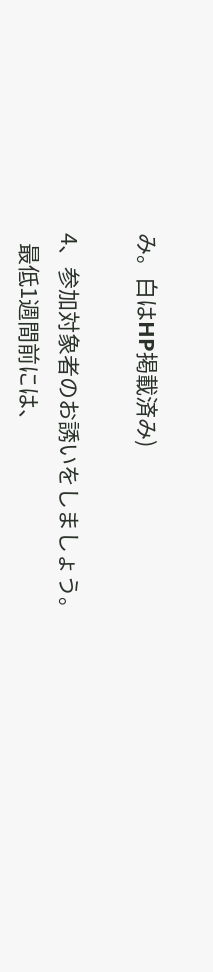み。白はHP掲載済み)

4、参加対象者のお誘いをしましょう。
  最低1週間前には、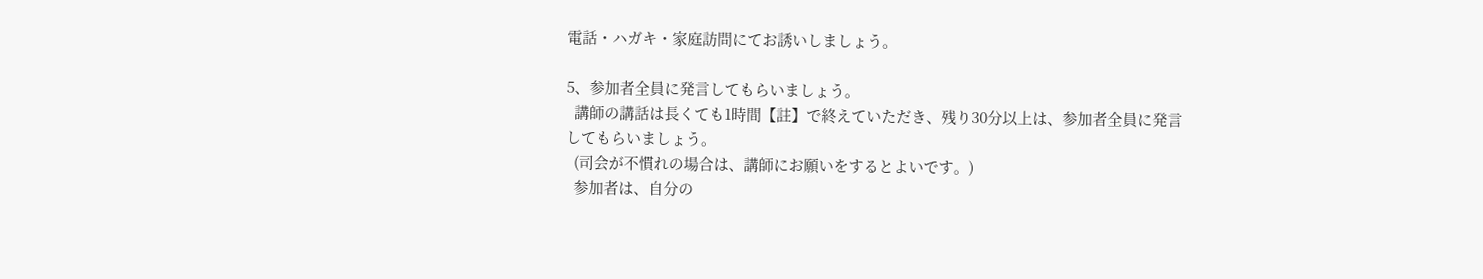電話・ハガキ・家庭訪問にてお誘いしましょう。

5、参加者全員に発言してもらいましょう。
  講師の講話は長くても1時間【註】で終えていただき、残り30分以上は、参加者全員に発言してもらいましょう。
  (司会が不慣れの場合は、講師にお願いをするとよいです。)
  参加者は、自分の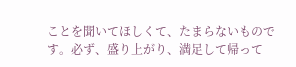ことを聞いてほしくて、たまらないものです。必ず、盛り上がり、満足して帰って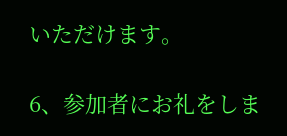いただけます。

6、参加者にお礼をしま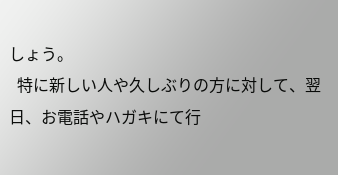しょう。
  特に新しい人や久しぶりの方に対して、翌日、お電話やハガキにて行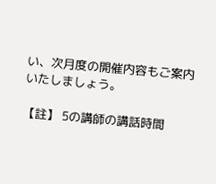い、次月度の開催内容もご案内いたしましょう。

【註】 5の講師の講話時間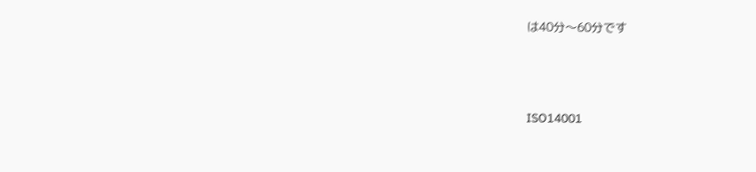は40分〜60分です



ISO14001